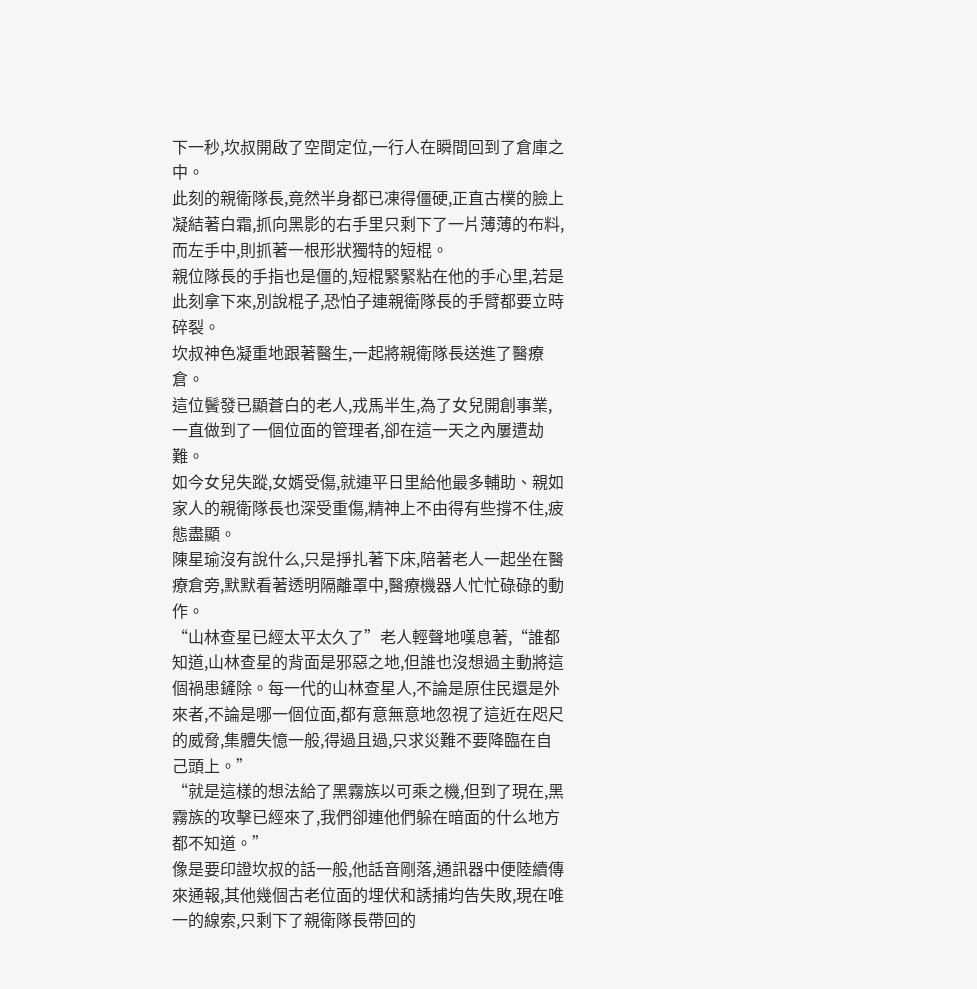下一秒,坎叔開啟了空間定位,一行人在瞬間回到了倉庫之中。
此刻的親衛隊長,竟然半身都已凍得僵硬,正直古樸的臉上凝結著白霜,抓向黑影的右手里只剩下了一片薄薄的布料,而左手中,則抓著一根形狀獨特的短棍。
親位隊長的手指也是僵的,短棍緊緊粘在他的手心里,若是此刻拿下來,別說棍子,恐怕子連親衛隊長的手臂都要立時碎裂。
坎叔神色凝重地跟著醫生,一起將親衛隊長送進了醫療倉。
這位鬢發已顯蒼白的老人,戎馬半生,為了女兒開創事業,一直做到了一個位面的管理者,卻在這一天之內屢遭劫難。
如今女兒失蹤,女婿受傷,就連平日里給他最多輔助、親如家人的親衛隊長也深受重傷,精神上不由得有些撐不住,疲態盡顯。
陳星瑜沒有說什么,只是掙扎著下床,陪著老人一起坐在醫療倉旁,默默看著透明隔離罩中,醫療機器人忙忙碌碌的動作。
“山林查星已經太平太久了”老人輕聲地嘆息著,“誰都知道,山林查星的背面是邪惡之地,但誰也沒想過主動將這個禍患鏟除。每一代的山林查星人,不論是原住民還是外來者,不論是哪一個位面,都有意無意地忽視了這近在咫尺的威脅,集體失憶一般,得過且過,只求災難不要降臨在自己頭上。”
“就是這樣的想法給了黑霧族以可乘之機,但到了現在,黑霧族的攻擊已經來了,我們卻連他們躲在暗面的什么地方都不知道。”
像是要印證坎叔的話一般,他話音剛落,通訊器中便陸續傳來通報,其他幾個古老位面的埋伏和誘捕均告失敗,現在唯一的線索,只剩下了親衛隊長帶回的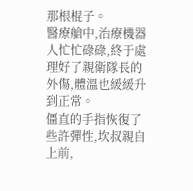那根棍子。
醫療艙中,治療機器人忙忙碌碌,終于處理好了親衛隊長的外傷,體溫也緩緩升到正常。
僵直的手指恢復了些許彈性,坎叔親自上前,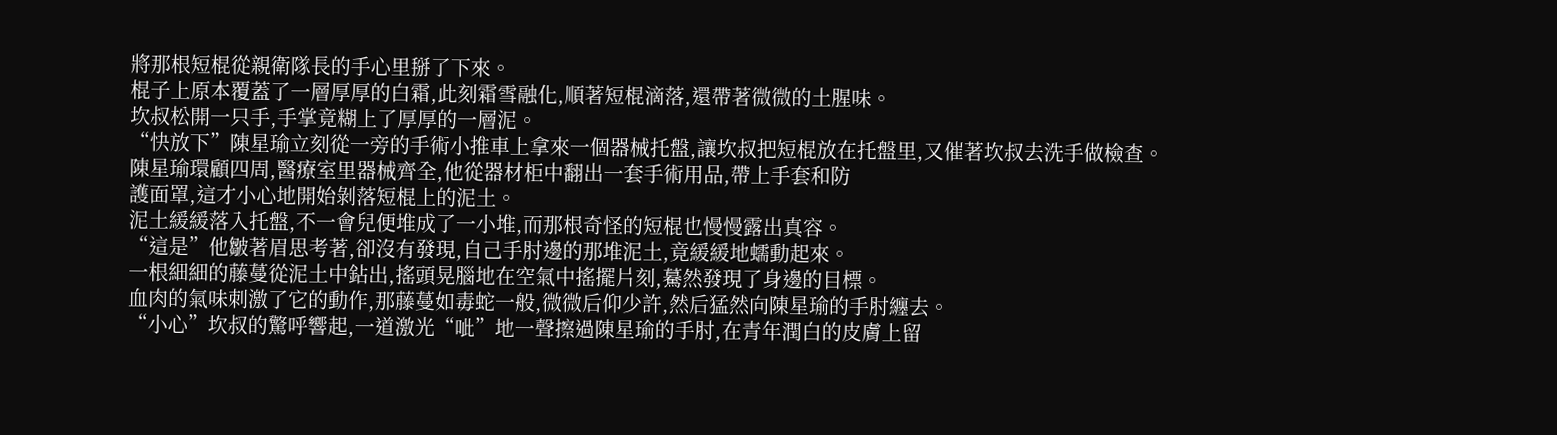將那根短棍從親衛隊長的手心里掰了下來。
棍子上原本覆蓋了一層厚厚的白霜,此刻霜雪融化,順著短棍滴落,還帶著微微的土腥味。
坎叔松開一只手,手掌竟糊上了厚厚的一層泥。
“快放下”陳星瑜立刻從一旁的手術小推車上拿來一個器械托盤,讓坎叔把短棍放在托盤里,又催著坎叔去洗手做檢查。
陳星瑜環顧四周,醫療室里器械齊全,他從器材柜中翻出一套手術用品,帶上手套和防
護面罩,這才小心地開始剝落短棍上的泥土。
泥土緩緩落入托盤,不一會兒便堆成了一小堆,而那根奇怪的短棍也慢慢露出真容。
“這是”他皺著眉思考著,卻沒有發現,自己手肘邊的那堆泥土,竟緩緩地蠕動起來。
一根細細的藤蔓從泥土中鉆出,搖頭晃腦地在空氣中搖擺片刻,驀然發現了身邊的目標。
血肉的氣味刺激了它的動作,那藤蔓如毒蛇一般,微微后仰少許,然后猛然向陳星瑜的手肘纏去。
“小心”坎叔的驚呼響起,一道激光“呲”地一聲擦過陳星瑜的手肘,在青年潤白的皮膚上留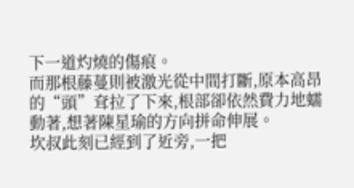下一道灼燒的傷痕。
而那根藤蔓則被激光從中間打斷,原本高昂的“頭”耷拉了下來,根部卻依然費力地蠕動著,想著陳星瑜的方向拼命伸展。
坎叔此刻已經到了近旁,一把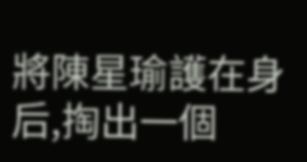將陳星瑜護在身后,掏出一個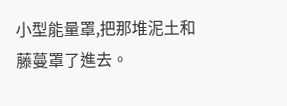小型能量罩,把那堆泥土和藤蔓罩了進去。